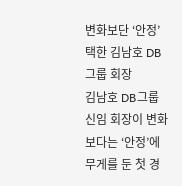변화보단 ‘안정’ 택한 김남호 DB그룹 회장
김남호 DB그룹 신임 회장이 변화보다는 ‘안정’에 무게를 둔 첫 경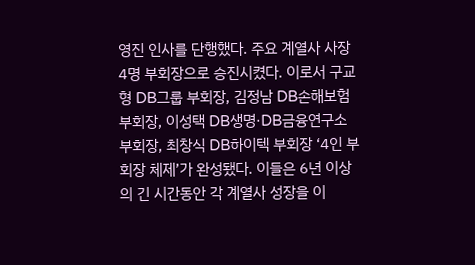영진 인사를 단행했다. 주요 계열사 사장 4명 부회장으로 승진시켰다. 이로서 구교형 DB그룹 부회장, 김정남 DB손해보험 부회장, 이성택 DB생명·DB금융연구소 부회장, 최창식 DB하이텍 부회장 ‘4인 부회장 체제’가 완성됐다. 이들은 6년 이상의 긴 시간동안 각 계열사 성장을 이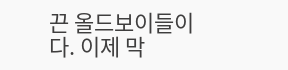끈 올드보이들이다. 이제 막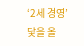‘2세 경영’ 닻을 올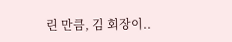린 만큼, 김 회장이..